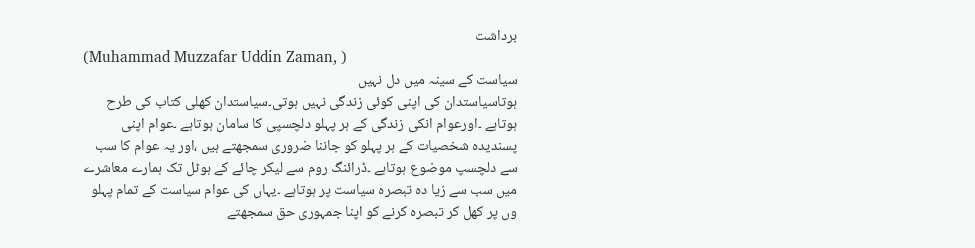برداشت
(Muhammad Muzzafar Uddin Zaman, )
سیاست کے سینہ میں دل نہیں
ہوتاسیاستدان کی اپنی کوئی زندگی نہیں ہوتی۔سیاستدان کھلی کتاب کی طرح
ہوتاہے ۔اورعوام انکی زندگی کے ہر پہلو دلچسپی کا سامان ہوتاہے ۔عوام اپنی
پسندیدہ شخصیات کے ہر پہلو کو جاننا ضروری سمجھتے ہیں ،اور یہ عوام کا سب
سے دلچسپ موضوع ہوتاہے ۔ڈرائنگ روم سے لیکر چائے کے ہوٹل تک ہمارے معاشرے
میں سب سے زیا دہ تبصرہ سیاست پر ہوتاہے ۔یہاں کی عوام سیاست کے تمام پہلو
وں پر کھل کر تبصرہ کرنے کو اپنا جمہوری حق سمجھتے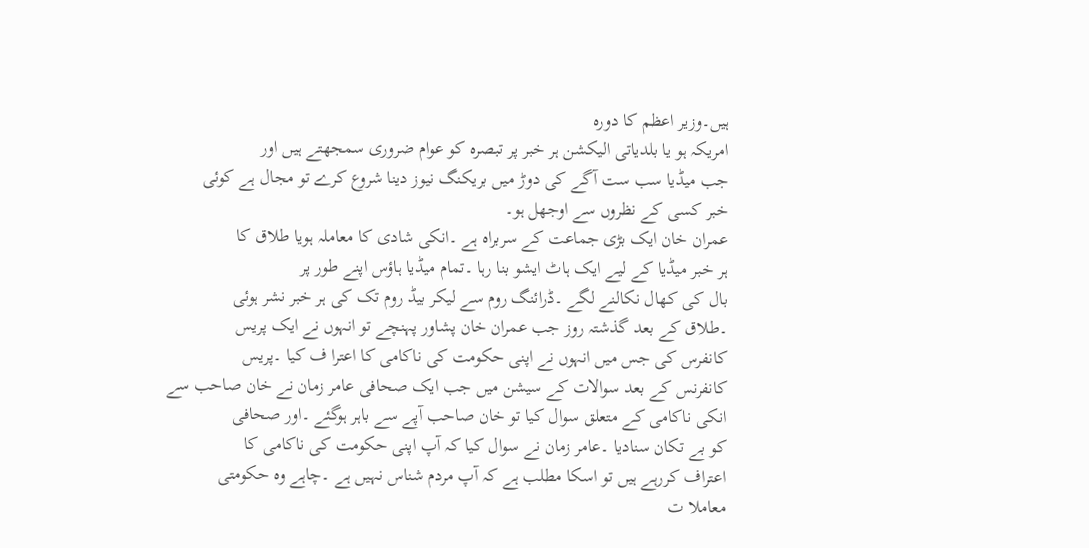ہیں۔وزیر اعظم کا دورہ
امریکہ ہو یا بلدیاتی الیکشن ہر خبر پر تبصرہ کو عوام ضروری سمجھتے ہیں اور
جب میڈیا سب ست آگے کی دوڑ میں بریکنگ نیوز دینا شروع کرے تو مجال ہے کوئی
خبر کسی کے نظروں سے اوجھل ہو۔
عمران خان ایک بڑی جماعت کے سربراہ ہے ۔انکی شادی کا معاملہ ہویا طلاق کا
ہر خبر میڈیا کے لیے ایک ہاٹ ایشو بنا رہا ۔تمام میڈیا ہاؤس اپنے طور پر
بال کی کھال نکالنے لگے ۔ڈرائنگ روم سے لیکر بیڈ روم تک کی ہر خبر نشر ہوئی
۔طلاق کے بعد گذشتہ روز جب عمران خان پشاور پہنچے تو انہوں نے ایک پریس
کانفرس کی جس میں انہوں نے اپنی حکومت کی ناکامی کا اعترا ف کیا ۔پریس
کانفرنس کے بعد سوالات کے سیشن میں جب ایک صحافی عامر زمان نے خان صاحب سے
انکی ناکامی کے متعلق سوال کیا تو خان صاحب آپے سے باہر ہوگئے ۔اور صحافی
کو بے تکان سنادیا ۔عامر زمان نے سوال کیا کہ آپ اپنی حکومت کی ناکامی کا
اعتراف کررہے ہیں تو اسکا مطلب ہے کہ آپ مردم شناس نہیں ہے ۔چاہے وہ حکومتی
معاملا ت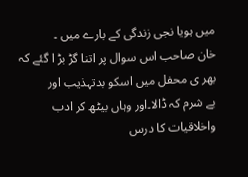میں ہویا نجی زندگی کے بارے میں ۔
خان صاحب اس سوال پر اتنا گڑ بڑ ا گئے کہ بھر ی محفل میں اسکو بدتہذیب اور
بے شرم کہ ڈالا۔اور وہاں بیٹھ کر ادب واخلاقیات کا درس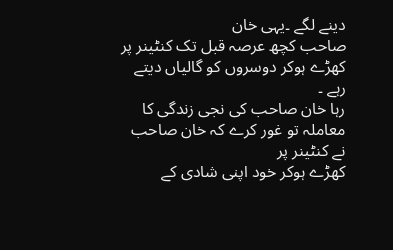دینے لگے ۔یہی خان
صاحب کچھ عرصہ قبل تک کنٹینر پر کھڑے ہوکر دوسروں کو گالیاں دیتے رہے ۔
رہا خان صاحب کی نجی زندگی کا معاملہ تو غور کرے کہ خان صاحب نے کنٹینر پر
کھڑے ہوکر خود اپنی شادی کے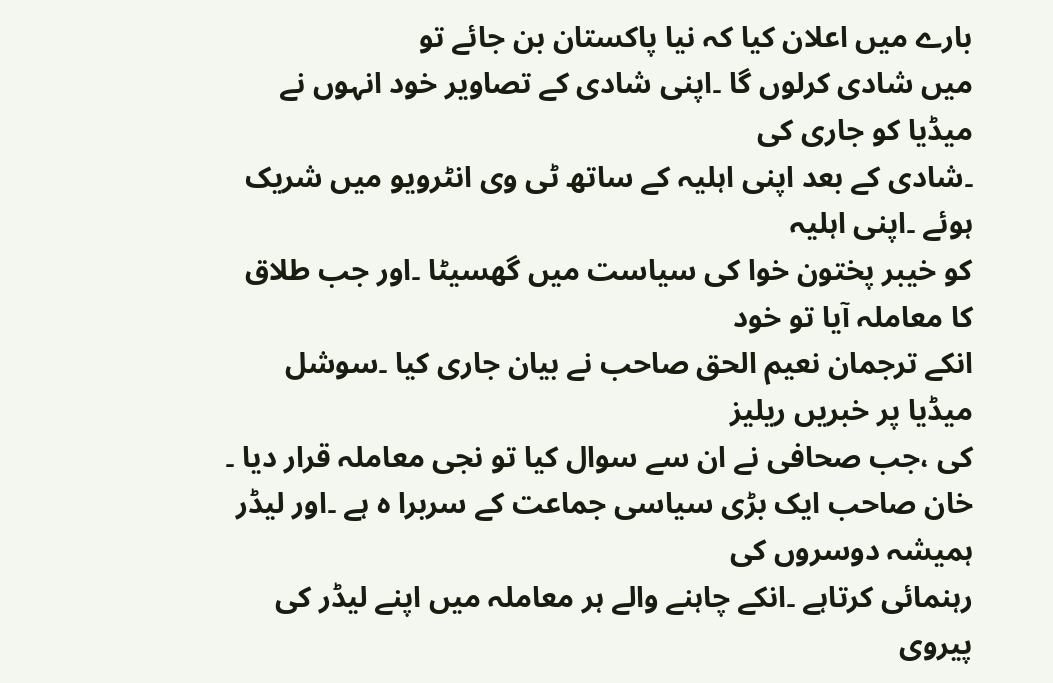بارے میں اعلان کیا کہ نیا پاکستان بن جائے تو
میں شادی کرلوں گا ۔اپنی شادی کے تصاویر خود انہوں نے میڈیا کو جاری کی
۔شادی کے بعد اپنی اہلیہ کے ساتھ ٹی وی انٹرویو میں شریک ہوئے ۔اپنی اہلیہ
کو خیبر پختون خوا کی سیاست میں گھسیٹا ۔اور جب طلاق کا معاملہ آیا تو خود
انکے ترجمان نعیم الحق صاحب نے بیان جاری کیا ۔سوشل میڈیا پر خبریں ریلیز
کی ،جب صحافی نے ان سے سوال کیا تو نجی معاملہ قرار دیا ۔
خان صاحب ایک بڑی سیاسی جماعت کے سربرا ہ ہے ۔اور لیڈر ہمیشہ دوسروں کی
رہنمائی کرتاہے ۔انکے چاہنے والے ہر معاملہ میں اپنے لیڈر کی پیروی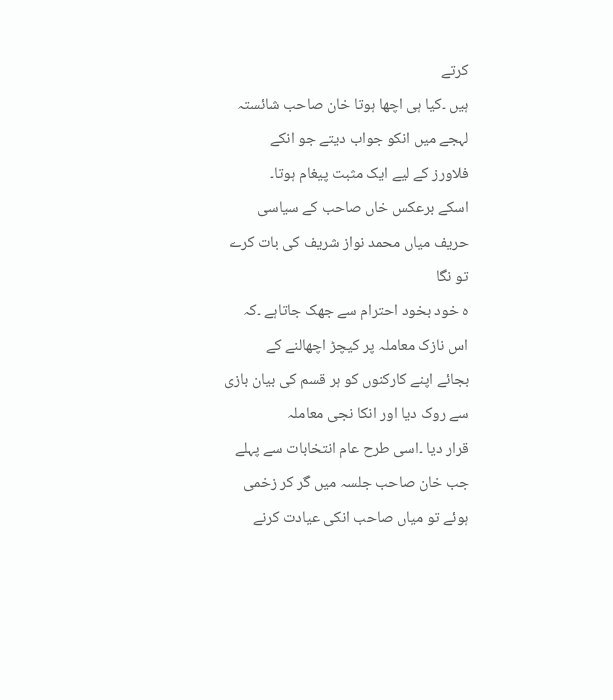کرتے
ہیں ۔کیا ہی اچھا ہوتا خان صاحب شائستہ لہجے میں انکو جواب دیتے جو انکے
فلاورز کے لیے ایک مثبت پیغام ہوتا۔
اسکے برعکس خاں صاحب کے سیاسی حریف میاں محمد نواز شریف کی بات کرے تو نگا
ہ خود بخود احترام سے جھک جاتاہے ۔کہ اس نازک معاملہ پر کیچڑ اچھالنے کے
بجائے اپنے کارکنوں کو ہر قسم کی بیان بازی سے روک دیا اور انکا نجی معاملہ
قرار دیا ۔اسی طرح عام انتخابات سے پہلے جب خان صاحب جلسہ میں گر کر زخمی
ہوئے تو میاں صاحب انکی عیادت کرنے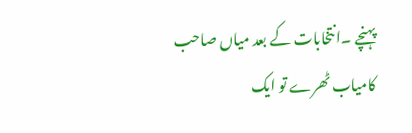پہنچے ۔انتخابات کے بعد میاں صاحب
کامیاب ٹھرے تو ایک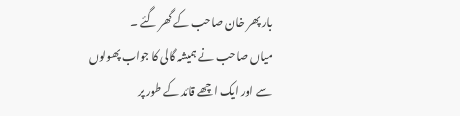بار پھر خان صاحب کے گھر گئے ۔
میاں صاحب نے ہمیشہ گالی کا جواب پھولوں سے اور ایک اچھے قائد کے طور پر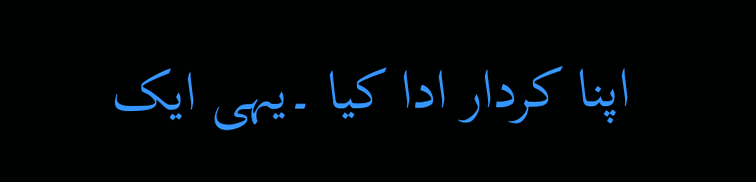اپنا کردار ادا کیا ۔یہی ایک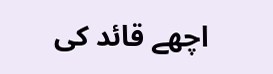اچھے قائد کی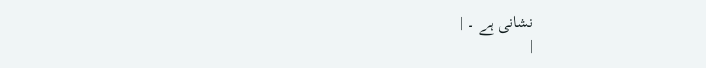نشانی ہے ۔ |
|